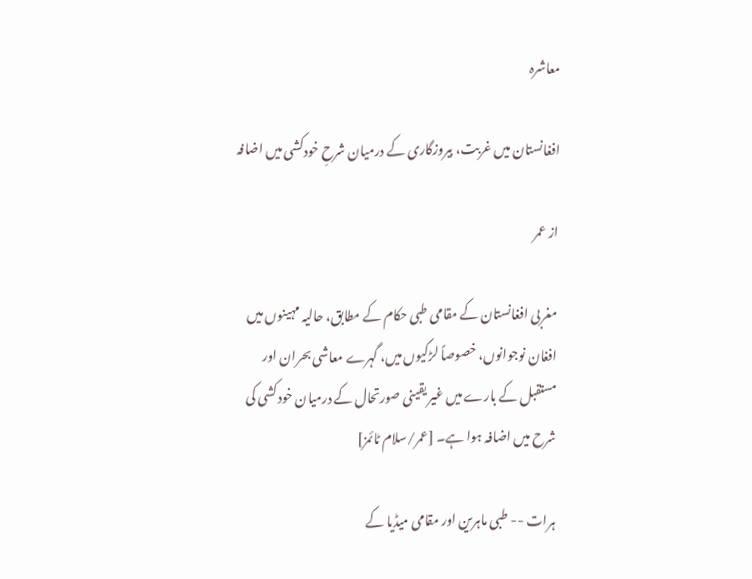معاشرہ

افغانستان میں غربت، بیروزگاری کے درمیان شرحِ خودکشی میں اضافہ

از عمر

مغربی افغانستان کے مقامی طبی حکام کے مطابق، حالیہ مہینوں میں افغان نوجوانوں، خصوصاً لڑکیوں میں، گہرے معاشی بحران اور مستقبل کے بارے میں غیر یقینی صورتحال کے درمیان خودکشی کی شرح میں اضافہ ہوا ہے۔ [عمر/سلام ٹائمز]

ہرات -- طبی ماہرین اور مقامی میڈیا کے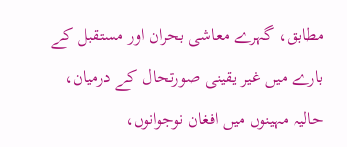مطابق، گہرے معاشی بحران اور مستقبل کے بارے میں غیر یقینی صورتحال کے درمیان، حالیہ مہینوں میں افغان نوجوانوں،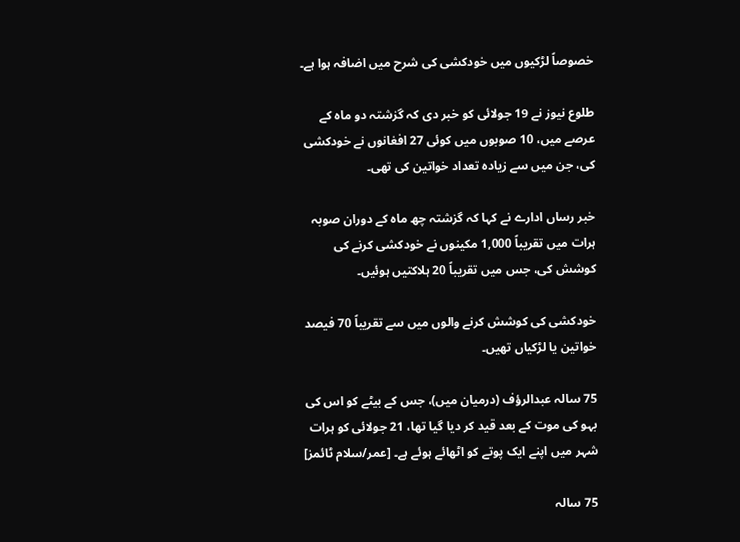خصوصاً لڑکیوں میں خودکشی کی شرح میں اضافہ ہوا ہے۔

طلوع نیوز نے 19 جولائی کو خبر دی کہ گزشتہ دو ماہ کے عرصے میں، 10 صوبوں میں کوئی 27 افغانوں نے خودکشی کی، جن میں سے زیادہ تعداد خواتین کی تھی۔

خبر رساں ادارے نے کہا کہ گزشتہ چھ ماہ کے دوران صوبہ ہرات میں تقریباً 1,000 مکینوں نے خودکشی کرنے کی کوشش کی، جس میں تقریباً 20 ہلاکتیں ہوئیں۔

خودکشی کی کوشش کرنے والوں میں سے تقریباً 70 فیصد خواتین یا لڑکیاں تھیں۔

75 سالہ عبدالرؤف (درمیان میں)، جس کے بیٹے کو اس کی بہو کی موت کے بعد قید کر دیا گیا تھا، 21 جولائی کو ہرات شہر میں اپنے ایک پوتے کو اٹھائے ہوئے ہے۔ [عمر/سلام ٹائمز]

75 سالہ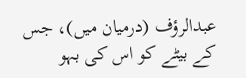عبدالرؤف (درمیان میں)، جس کے بیٹے کو اس کی بہو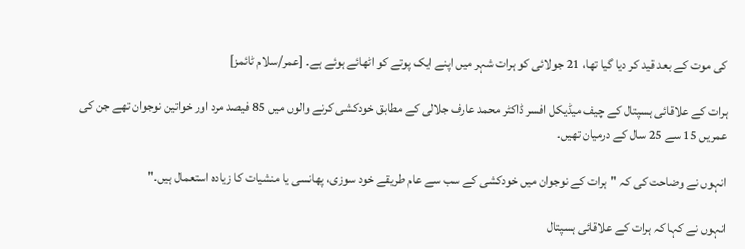کی موت کے بعد قید کر دیا گیا تھا، 21 جولائی کو ہرات شہر میں اپنے ایک پوتے کو اٹھائے ہوئے ہے۔ [عمر/سلام ٹائمز]

ہرات کے علاقائی ہسپتال کے چیف میڈیکل افسر ڈاکٹر محمد عارف جلالی کے مطابق خودکشی کرنے والوں میں 85 فیصد مرد اور خواتین نوجوان تھے جن کی عمریں 15 سے 25 سال کے درمیان تھیں۔

انہوں نے وضاحت کی کہ "ہرات کے نوجوان میں خودکشی کے سب سے عام طریقے خود سوزی، پھانسی یا منشیات کا زیادہ استعمال ہیں۔"

انہوں نے کہا کہ ہرات کے علاقائی ہسپتال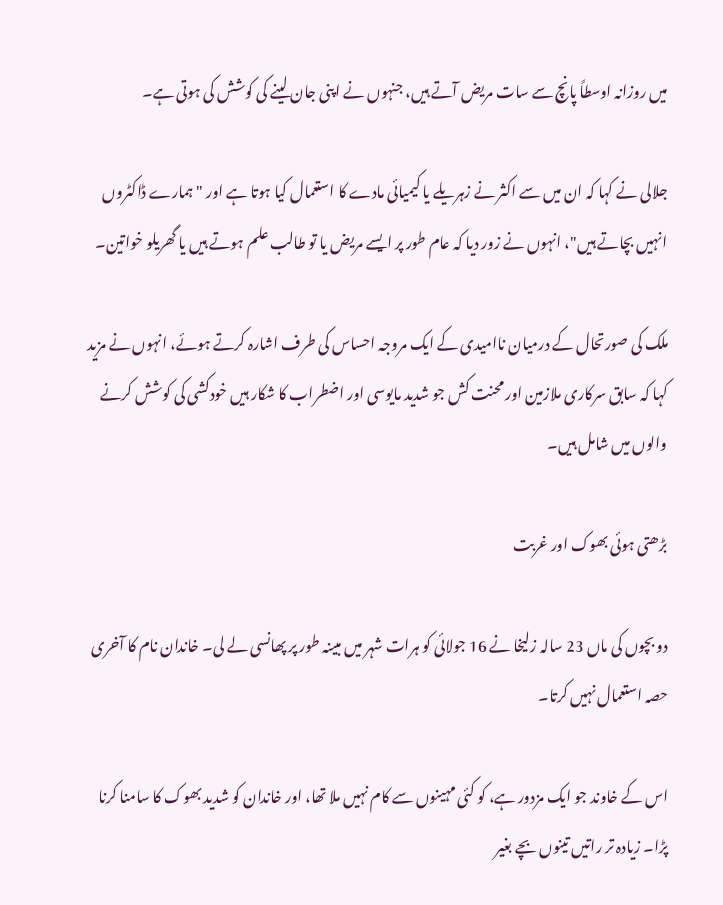میں روزانہ اوسطاً پانچ سے سات مریض آتے ہیں، جنہوں نے اپنی جان لینے کی کوشش کی ہوتی ہے۔

جلالی نے کہا کہ ان میں سے اکثر نے زہریلے یا کیمیائی مادے کا استعمال کیا ہوتا ہے اور "ہمارے ڈاکٹروں انہیں بچاتے ہیں"، انہوں نے زور دیا کہ عام طور پر ایسے مریض یا تو طالب علم ہوتے ہیں یا گھریلو خواتین۔

ملک کی صورتحال کے درمیان ناامیدی کے ایک مروجہ احساس کی طرف اشارہ کرتے ہوئے، انہوں نے مزید کہا کہ سابق سرکاری ملازمین اور محنت کش جو شدید مایوسی اور اضطراب کا شکار ہیں خودکشی کی کوشش کرنے والوں میں شامل ہیں۔

بڑھتی ہوئی بھوک اور غربت

دو بچوں کی ماں 23 سالہ زلیخا نے 16 جولائی کو ہرات شہر میں مبینہ طور پر پھانسی لے لی۔ خاندان نام کا آخری حصہ استعمال نہیں کرتا۔

اس کے خاوند جو ایک مزدور ہے، کو کئی مہینوں سے کام نہیں ملا تھا، اور خاندان کو شدید بھوک کا سامنا کرنا پڑا۔ زیادہ تر راتیں تینوں بچے بغیر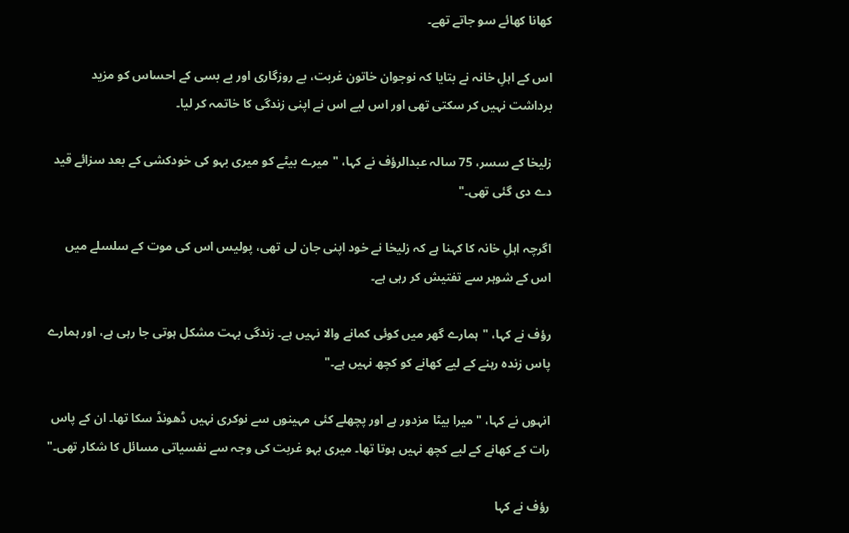کھانا کھائے سو جاتے تھے۔

اس کے اہلِ خانہ نے بتایا کہ نوجوان خاتون غربت، بے روزگاری اور بے بسی کے احساس کو مزید برداشت نہیں کر سکتی تھی اور اس لیے اس نے اپنی زندگی کا خاتمہ کر لیا۔

زلیخا کے سسر، 75 سالہ عبدالرؤف نے کہا، "میرے بیٹے کو میری بہو کی خودکشی کے بعد سزائے قید دے دی گئی تھی۔"

اگرچہ اہلِ خانہ کا کہنا ہے کہ زلیخا نے خود اپنی جان لی تھی، پولیس اس کی موت کے سلسلے میں اس کے شوہر سے تفتیش کر رہی ہے۔

رؤف نے کہا، "ہمارے گھر میں کوئی کمانے والا نہیں ہے۔ زندگی بہت مشکل ہوتی جا رہی ہے، اور ہمارے پاس زندہ رہنے کے لیے کھانے کو کچھ نہیں ہے۔"

انہوں نے کہا، "میرا بیٹا مزدور ہے اور پچھلے کئی مہینوں سے نوکری نہیں ڈھونڈ سکا تھا۔ ان کے پاس رات کے کھانے کے لیے کچھ نہیں ہوتا تھا۔ میری بہو غربت کی وجہ سے نفسیاتی مسائل کا شکار تھی۔"

رؤف نے کہا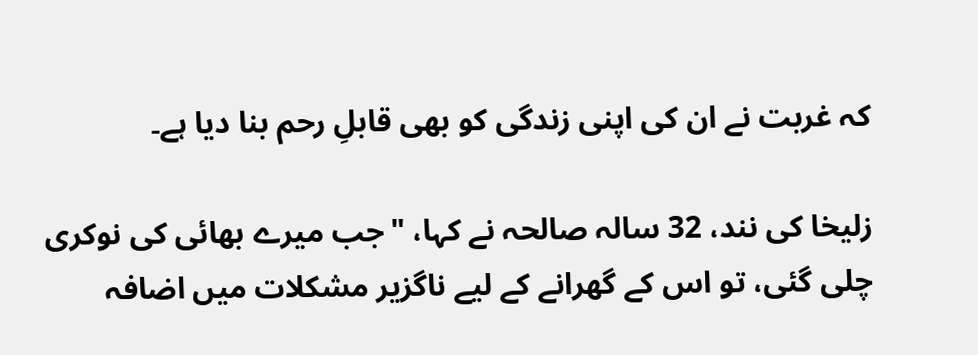کہ غربت نے ان کی اپنی زندگی کو بھی قابلِ رحم بنا دیا ہے۔

زلیخا کی نند، 32 سالہ صالحہ نے کہا، "جب میرے بھائی کی نوکری چلی گئی، تو اس کے گھرانے کے لیے ناگزیر مشکلات میں اضافہ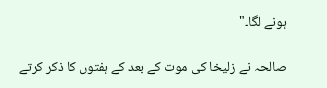ہونے لگا۔"

صالحہ نے زلیخا کی موت کے بعد کے ہفتوں کا ذکر کرتے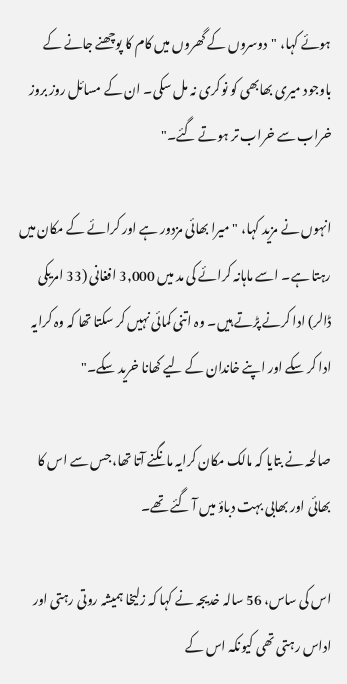ہوئے کہا، "دوسروں کے گھروں میں کام کا پوچھنے جانے کے باوجود میری بھابھی کو نوکری نہ مل سکی۔ ان کے مسائل روز بروز خراب سے خراب تر ہوتے گئے۔"

انہوں نے مزید کہا، "میرا بھائی مزدور ہے اور کرائے کے مکان میں رہتا ہے۔ اسے ماہانہ کرائے کی مد میں 3,000 افغانی (33 امریکی ڈالر) ادا کرنے پڑتے ہیں۔ وہ اتنی کمائی نہیں کر سکتا تھا کہ وہ کرایہ ادا کر سکے اور اپنے خاندان کے لیے کھانا خرید سکے۔"

صالحہ نے بتایا کہ مالک مکان کرایہ مانگنے آتا تھا، جس سے اس کا بھائی اور بھابی بہت دباؤ میں آ گئے تھے۔

اس کی ساس، 56 سالہ خدیجہ نے کہا کہ زلیخا ہمیشہ روتی رہتی اور اداس رہتی تھی کیونکہ اس کے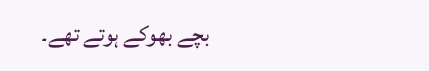بچے بھوکے ہوتے تھے۔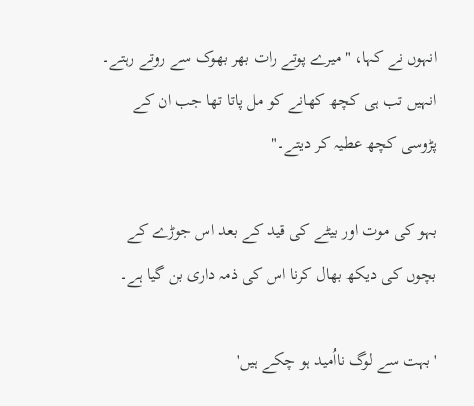انہوں نے کہا، "میرے پوتے رات بھر بھوک سے روتے رہتے۔ انہیں تب ہی کچھ کھانے کو مل پاتا تھا جب ان کے پڑوسی کچھ عطیہ کر دیتے۔"

بہو کی موت اور بیٹے کی قید کے بعد اس جوڑے کے بچوں کی دیکھ بھال کرنا اس کی ذمہ داری بن گیا ہے۔

'بہت سے لوگ نااُمید ہو چکے ہیں'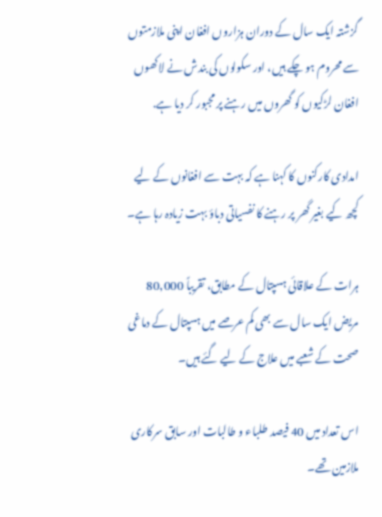گزشتہ ایک سال کے دوران ہزاروں افغان اپنی ملازمتوں سے محروم ہو چکے ہیں، اور سکولوں کی بندش نے لاکھوں افغان لڑکیوں کو گھروں میں رہنے پر مجبور کر دیا ہے.

امدادی کارکنوں کا کہنا ہے کہ بہت سے افغانوں کے لیے کچھ کیے بغیر گھر پر رہنے کا نفسیاتی دباؤ بہت زیادہ رہا ہے۔

ہرات کے علاقائی ہسپتال کے مطابق، تقریباً 80,000 مریض ایک سال سے بھی کم عرصے میں ہسپتال کے دماغی صحت کے شعبے میں علاج کے لیے گئے ہیں۔

اس تعداد میں 40 فیصد طلباء و طالبات اور سابق سرکاری ملازمین تھے۔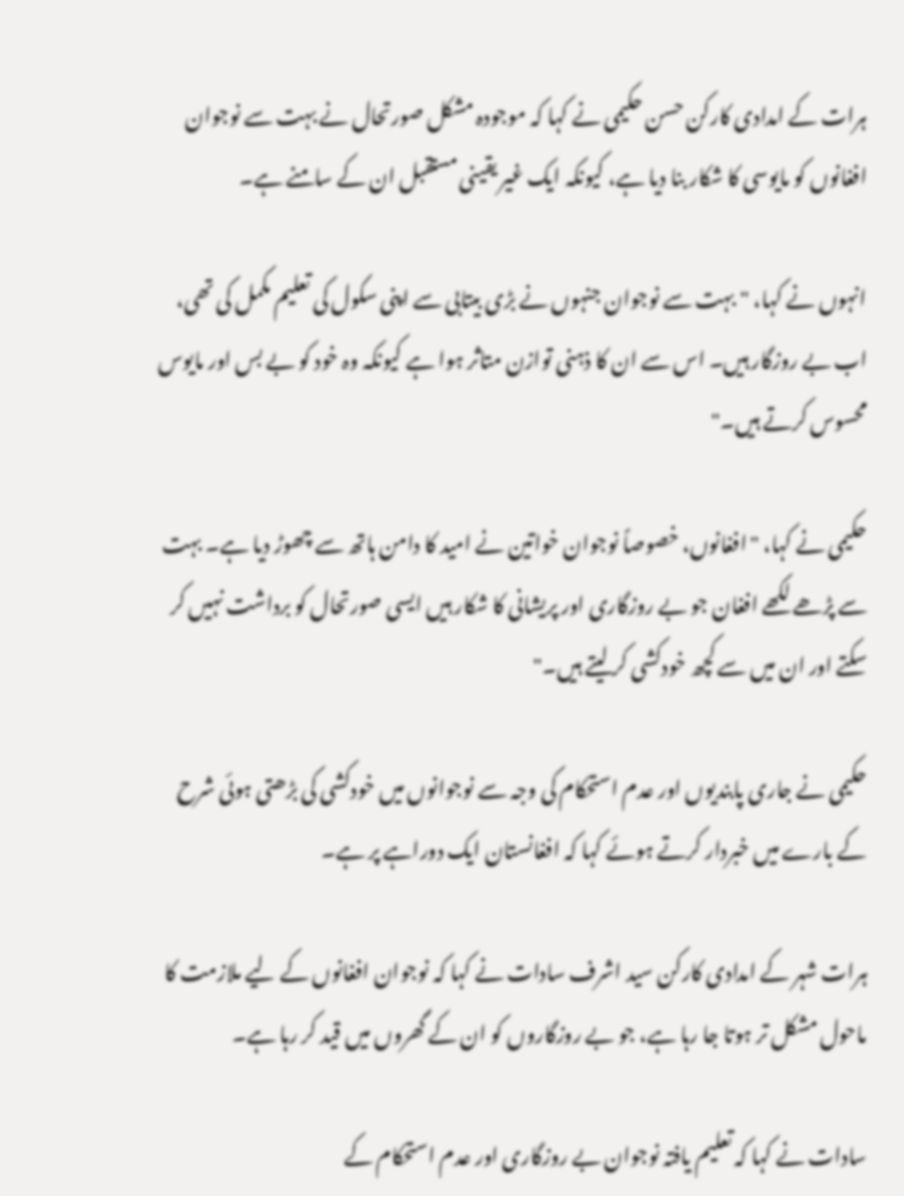ہرات کے امدادی کارکن حسن حکیمی نے کہا کہ موجودہ مشکل صورتحال نے بہت سے نوجوان افغانوں کو مایوسی کا شکار بنا دیا ہے، کیونکہ ایک غیر یقینی مستقبل ان کے سامنے ہے۔

انہوں نے کہا، "بہت سے نوجوان جنہوں نے بڑی بیتابی سے اپنی سکول کی تعلیم مکمل کی تھی، اب بے روزگار ہیں۔ اس سے ان کا ذہنی توازن متاثر ہوا ہے کیونکہ وہ خود کو بے بس اور مایوس محسوس کرتے ہیں۔"

حکیمی نے کہا، "افغانوں، خصوصاً نوجوان خواتین نے امید کا دامن ہاتھ سے چھوڑ دیا ہے۔ بہت سے پڑھے لکھے افغان جو بے روزگاری اور پریشانی کا شکار ہیں ایسی صورتحال کو برداشت نہیں کر سکتے اور ان میں سے کچھ خودکشی کر لیتے ہیں۔"

حکیمی نے جاری پابندیوں اور عدم استحکام کی وجہ سے نوجوانوں میں خودکشی کی بڑھتی ہوئی شرح کے بارے میں خبردار کرتے ہوئے کہا کہ افغانستان ایک دوراہے پر ہے۔

ہرات شہر کے امدادی کارکن سید اشرف سادات نے کہا کہ نوجوان افغانوں کے لیے ملازمت کا ماحول مشکل تر ہوتا جا رہا ہے، جو بے روزگاروں کو ان کے گھروں میں قید کر رہا ہے۔

سادات نے کہا کہ تعلیم یافتہ نوجوان بے روزگاری اور عدم استحکام کے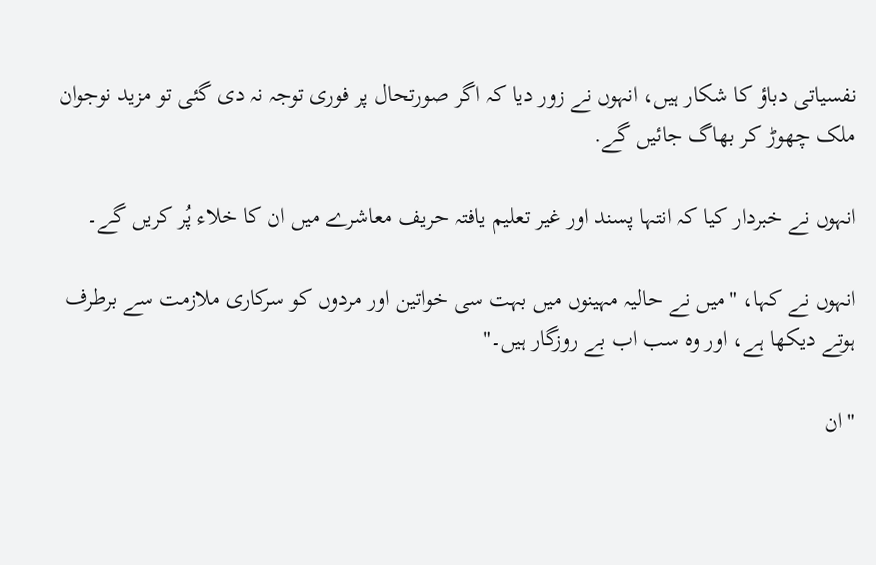نفسیاتی دباؤ کا شکار ہیں، انہوں نے زور دیا کہ اگر صورتحال پر فوری توجہ نہ دی گئی تو مزید نوجوان ملک چھوڑ کر بھاگ جائیں گے.

انہوں نے خبردار کیا کہ انتہا پسند اور غیر تعلیم یافتہ حریف معاشرے میں ان کا خلاء پُر کریں گے۔

انہوں نے کہا، "میں نے حالیہ مہینوں میں بہت سی خواتین اور مردوں کو سرکاری ملازمت سے برطرف ہوتے دیکھا ہے، اور وہ سب اب بے روزگار ہیں۔"

"ان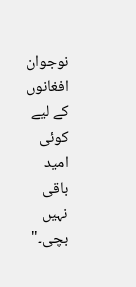نوجوان افغانوں کے لیے کوئی امید باقی نہیں بچی۔"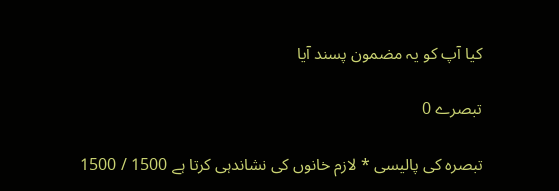کیا آپ کو یہ مضمون پسند آیا

تبصرے 0

تبصرہ کی پالیسی * لازم خانوں کی نشاندہی کرتا ہے 1500 / 1500